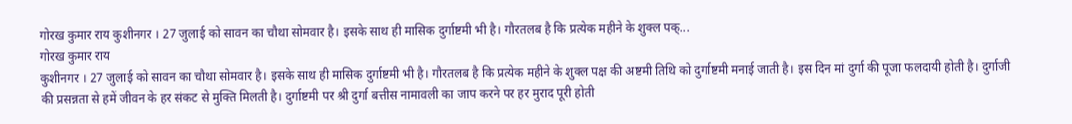गोरख कुमार राय कुशीनगर । 27 जुलाई को सावन का चौथा सोमवार है। इसके साथ ही मासिक दुर्गाष्टमी भी है। गौरतलब है कि प्रत्येक महीने के शुक्ल पक्...
गोरख कुमार राय
कुशीनगर । 27 जुलाई को सावन का चौथा सोमवार है। इसके साथ ही मासिक दुर्गाष्टमी भी है। गौरतलब है कि प्रत्येक महीने के शुक्ल पक्ष की अष्टमी तिथि को दुर्गाष्टमी मनाई जाती है। इस दिन मां दुर्गा की पूजा फलदायी होती है। दुर्गाजी की प्रसन्नता से हमें जीवन के हर संकट से मुक्ति मिलती है। दुर्गाष्टमी पर श्री दुर्गा बत्तीस नामावली का जाप करने पर हर मुराद पूरी होती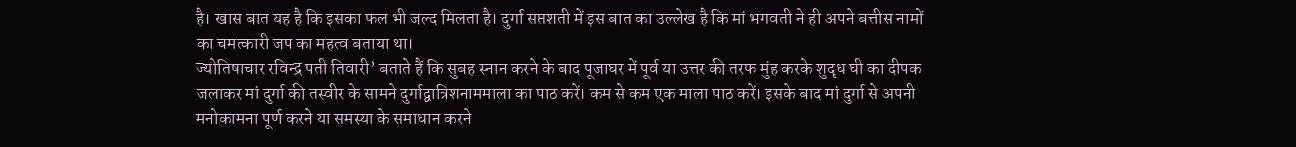है। खास बात यह है कि इसका फल भी जल्द मिलता है। दुर्गा सप्तशती में इस बात का उल्लेख है कि मां भगवती ने ही अपने बत्तीस नामों का चमत्कारी जप का महत्व बताया था।
ज्योतिषाचार रविन्द्र पती तिवारी’ बताते हैं कि सुबह स्नान करने के बाद पूजाघर में पूर्व या उत्तर की तरफ मुंह करके शुदृध घी का दीपक जलाकर मां दुर्गा की तस्वीर के सामने दुर्गाद्वात्रिशनाममाला का पाठ करें। कम से कम एक माला पाठ करें। इसके बाद मां दुर्गा से अपनी मनोकामना पूर्ण करने या समस्या के समाधान करने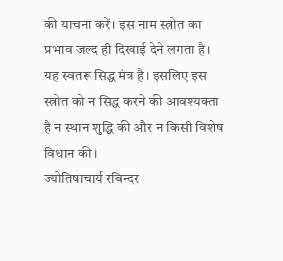की याचना करें। इस नाम स्त्रोत का प्रभाव जल्द ही दिखाई देने लगता है। यह स्वतरू सिद्ध मंत्र है। इसलिए इस स्त्रोत को न सिद्ध करने की आवश्यक्ता है न स्थान शुद्धि की और न किसी विशेष विधान की।
ज्योतिषाचार्य रबिन्दर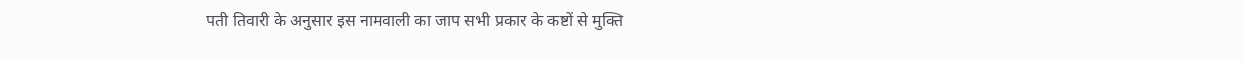पती तिवारी के अनुसार इस नामवाली का जाप सभी प्रकार के कष्टों से मुक्ति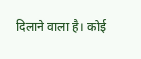दिलाने वाला है। कोई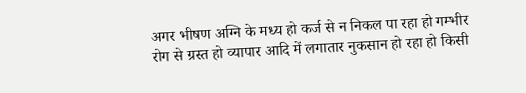अगर भीषण अग्नि के मध्य हो कर्ज से न निकल पा रहा हो गम्भीर रोग से ग्रस्त हो व्यापार आदि में लगातार नुकसान हो रहा हो किसी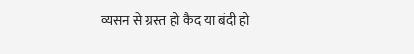व्यसन से ग्रस्त हो कैद या बंदी हो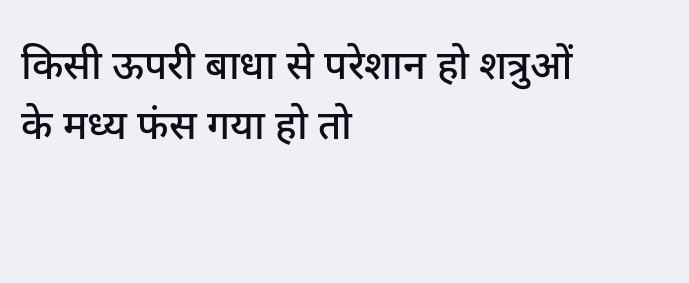किसी ऊपरी बाधा से परेशान हो शत्रुओं के मध्य फंस गया हो तो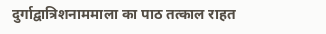दुर्गाद्वात्रिशनाममाला का पाठ तत्काल राहत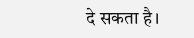दे सकता है।